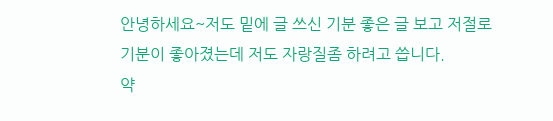안녕하세요~저도 밑에 글 쓰신 기분 좋은 글 보고 저절로 기분이 좋아졌는데 저도 자랑질좀 하려고 씁니다.
약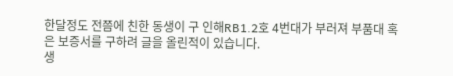한달정도 전쯤에 친한 동생이 구 인해RB1.2호 4번대가 부러져 부품대 혹은 보증서를 구하려 글을 올린적이 있습니다.
생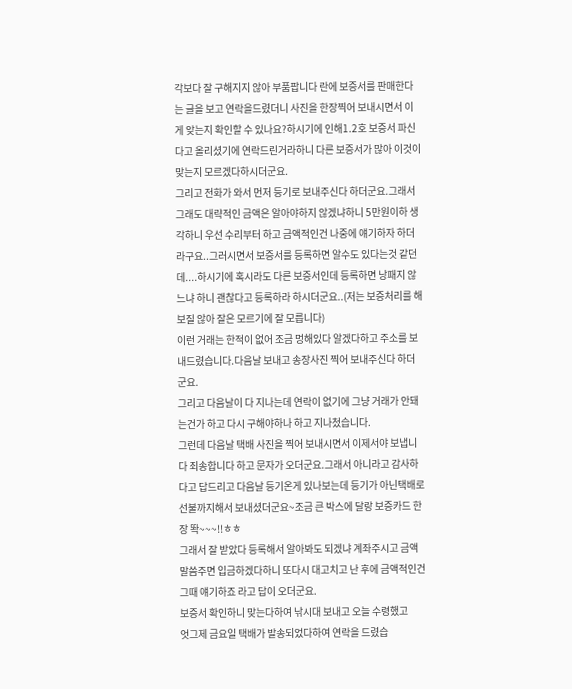각보다 잘 구해지지 않아 부품팝니다 란에 보증서를 판매한다는 글을 보고 연락을드렸더니 사진을 한장찍어 보내시면서 이게 앚는지 확인할 수 있나요?하시기에 인해1.2호 보증서 파신다고 올리셨기에 연락드린거라하니 다른 보증서가 많아 이것이 맞는지 모르겠다하시더군요.
그리고 전화가 와서 먼저 등기로 보내주신다 하더군요.그래서 그래도 대략적인 금액은 알아야하지 않겠냐하니 5만원이하 생각하니 우선 수리부터 하고 금액적인건 나중에 얘기하자 하더라구요..그러시면서 보증서를 등록하면 알수도 있다는것 같던데....하시기에 혹시라도 다른 보증서인데 등록하면 낭패지 않느냐 하니 괜찮다고 등록하라 하시더군요..(저는 보증처리를 해보질 않아 잘은 모르기에 잘 모릅니다)
이런 거래는 한적이 없어 조금 멍해있다 알겠다하고 주소를 보내드렸습니다.다음날 보내고 송장사진 찍어 보내주신다 하더군요.
그리고 다음날이 다 지나는데 연락이 없기에 그냥 거래가 안돼는건가 하고 다시 구해야하나 하고 지나첬습니다.
그런데 다음날 택배 사진을 찍어 보내시면서 이제서야 보냅니다 죄송합니다 하고 문자가 오더군요.그래서 아니라고 감사하다고 답드리고 다음날 등기온게 있나보는데 등기가 아닌택배로 선불까지해서 보내셨더군요~조금 큰 박스에 달랑 보증카드 한장 똭~~~!!ㅎㅎ
그래서 잘 받았다 등록해서 알아봐도 되겠냐 계좌주시고 금액말씀주면 입금하겠다하니 또다시 대고치고 난 후에 금액적인건 그때 얘기하죠 라고 답이 오더군요.
보증서 확인하니 맞는다하여 낚시대 보내고 오늘 수령했고
엇그제 금요일 택배가 발송되었다하여 연락을 드렸습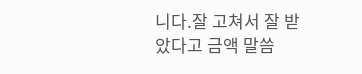니다.잘 고쳐서 잘 받았다고 금액 말씀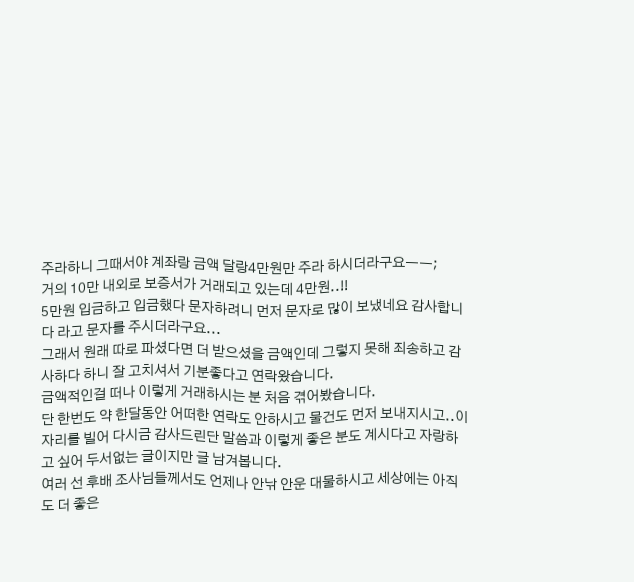주라하니 그때서야 계좌랑 금액 달랑4만원만 주라 하시더라구요ㅡㅡ;
거의 10만 내외로 보증서가 거래되고 있는데 4만원..!!
5만원 입금하고 입금했다 문자하려니 먼저 문자로 많이 보냈네요 감사합니다 라고 문자를 주시더라구요...
그래서 원래 따로 파셨다면 더 받으셨을 금액인데 그렇지 못해 죄송하고 감사하다 하니 잘 고치셔서 기분좋다고 연락왔습니다.
금액적인걸 떠나 이렇게 거래하시는 분 처음 겪어봤습니다.
단 한번도 약 한달동안 어떠한 연락도 안하시고 물건도 먼저 보내지시고..이자리를 빌어 다시금 감사드린단 말씀과 이렇게 좋은 분도 계시다고 자랑하고 싶어 두서없는 글이지만 글 남겨봅니다.
여러 선 후배 조사님들께서도 언제나 안낚 안운 대물하시고 세상에는 아직도 더 좋은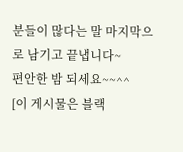분들이 많다는 말 마지막으로 남기고 끝냅니다~
편안한 밤 되세요~~^^
[이 게시물은 블랙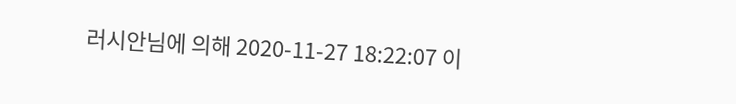러시안님에 의해 2020-11-27 18:22:07 이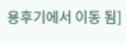용후기에서 이동 됨]